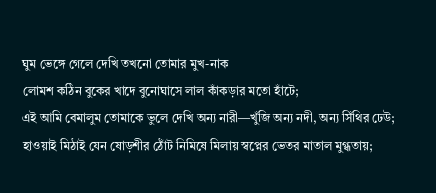ঘুম ভেঙ্গে গেলে দেখি তখনো তোমার মুখ-নাক
লোমশ কঠিন বুকের খাদে বুনোঘাসে লাল কাঁকড়ার মতো হাঁটে;
এই আমি বেমালুম তোমাকে ভুলে দেখি অন্য নারী―খুঁজি অন্য নদী, অন্য সিঁথির ঢেউ;
হাওয়াই মিঠাই যেন ষোড়শীর ঠোঁট নিমিষে মিলায় স্বপ্নের ভেতর মাতাল মুগ্ধতায়;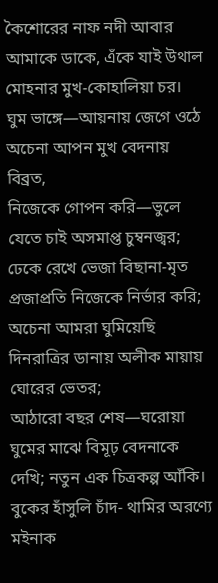কৈশোরের নাফ নদী আবার আমাকে ডাকে, এঁকে যাই উথাল মোহনার মুখ-কোহালিয়া চর।
ঘুম ভাঙ্গে―আয়নায় জেগে ওঠে অচেনা আপন মুখ বেদনায় বিব্রত,
নিজেকে গোপন করি―ভুলে যেতে চাই অসমাপ্ত চুম্বনজ্বর;
ঢেকে রেখে ভেজা বিছানা-মৃত প্রজাপ্রতি নিজেকে নির্ভার করি;
অচেনা আমরা ঘুমিয়েছি দিনরাত্রির ডানায় অলীক মায়ায় ঘোরের ভেতর;
আঠারো বছর শেষ―ঘরোয়া ঘুমের মাঝে বিমূঢ় বেদনাকে দেখি; নতুন এক চিত্রকল্প আঁকি।
বুকের হাঁসুলি চাঁদ- থামির অরণ্যে মইনাক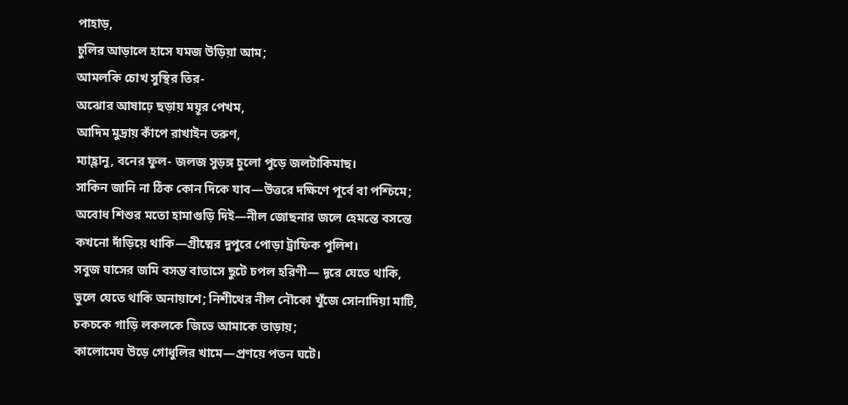পাহাড়,
চুলির আড়ালে হাসে যমজ উড়িয়া আম;
আমলকি চোখ সুস্থির তির-
অঝোর আষাঢ়ে ছড়ায় ময়ূর পেখম,
আদিম মুদ্রায় কাঁপে রাখাইন তরুণ,
ম্যাহ্লানু, বনের ফুল- জলজ সুড়ঙ্গ চুলো পুড়ে জলটাকিমাছ।
সাকিন জানি না ঠিক কোন দিকে যাব―উত্তরে দক্ষিণে পূর্বে বা পশ্চিমে;
অবোধ শিশুর মতো হামাগুড়ি দিই―নীল জোছনার জলে হেমন্তে বসন্তে
কখনো দাঁড়িয়ে থাকি―গ্রীষ্মের দুপুরে পোড়া ট্রাফিক পুলিশ।
সবুজ ঘাসের জমি বসন্ত বাতাসে ছুটে চপল হরিণী― দূরে যেতে থাকি,
ভুলে যেতে থাকি অনায়াশে; নিশীথের নীল নৌকো খুঁজে সোনাদিয়া মাটি,
চকচকে গাড়ি লকলকে জিভে আমাকে তাড়ায়;
কালোমেঘ উড়ে গোধুলির খামে―প্রণয়ে পতন ঘটে।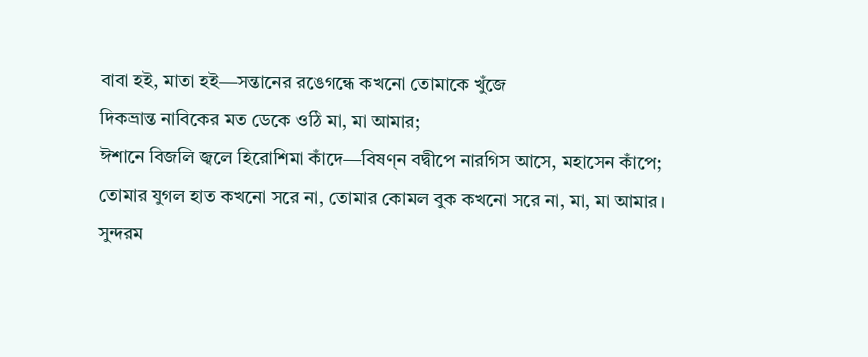বাবা হই, মাতা হই―সন্তানের রঙেগন্ধে কখনো তোমাকে খুঁজে
দিকভ্রান্ত নাবিকের মত ডেকে ওঠি মা, মা আমার;
ঈশানে বিজলি জ্বলে হিরোশিমা কাঁদে―বিষণ্ন বদ্বীপে নারগিস আসে, মহাসেন কাঁপে;
তোমার যুগল হাত কখনো সরে না, তোমার কোমল বুক কখনো সরে না, মা, মা আমার।
সুন্দরম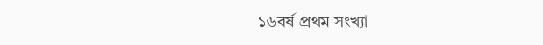১৬বর্ষ প্রথম সংখ্যা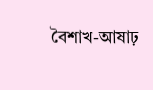বৈশাখ-আষাঢ়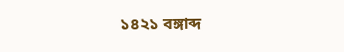১৪২১ বঙ্গাব্দ